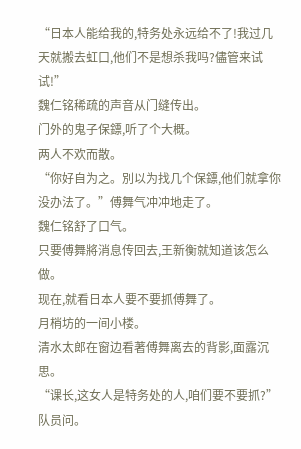“日本人能给我的,特务处永远给不了!我过几天就搬去虹口,他们不是想杀我吗?儘管来试试!”
魏仁铭稀疏的声音从门缝传出。
门外的鬼子保鏢,听了个大概。
两人不欢而散。
“你好自为之。別以为找几个保鏢,他们就拿你没办法了。”傅舞气冲冲地走了。
魏仁铭舒了口气。
只要傅舞將消息传回去,王新衡就知道该怎么做。
现在,就看日本人要不要抓傅舞了。
月梢坊的一间小楼。
清水太郎在窗边看著傅舞离去的背影,面露沉思。
“课长,这女人是特务处的人,咱们要不要抓?”队员问。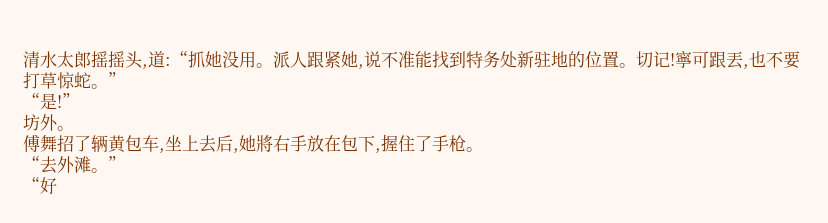清水太郎摇摇头,道:“抓她没用。派人跟紧她,说不准能找到特务处新驻地的位置。切记!寧可跟丟,也不要打草惊蛇。”
“是!”
坊外。
傅舞招了辆黄包车,坐上去后,她將右手放在包下,握住了手枪。
“去外滩。”
“好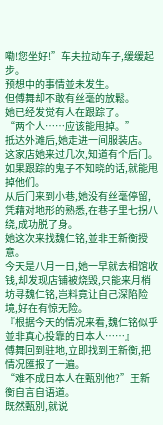嘞!您坐好!”车夫拉动车子,缓缓起步。
预想中的事情並未发生。
但傅舞却不敢有丝毫的放鬆。
她已经发觉有人在跟踪了。
“两个人……应该能甩掉。”
抵达外滩后,她走进一间服装店。
这家店她来过几次,知道有个后门。
如果跟踪的鬼子不知晓的话,就能甩掉他们。
从后门来到小巷,她没有丝毫停留,凭藉对地形的熟悉,在巷子里七拐八绕,成功脱了身。
她这次来找魏仁铭,並非王新衡授意。
今天是八月一日,她一早就去相馆收钱,却发现店铺被烧毁,只能来月梢坊寻魏仁铭,岂料竟让自己深陷险境,好在有惊无险。
『根据今天的情况来看,魏仁铭似乎並非真心投靠的日本人……』
傅舞回到驻地,立即找到王新衡,把情况匯报了一遍。
“难不成日本人在甄別他?”王新衡自言自语道。
既然甄別,就说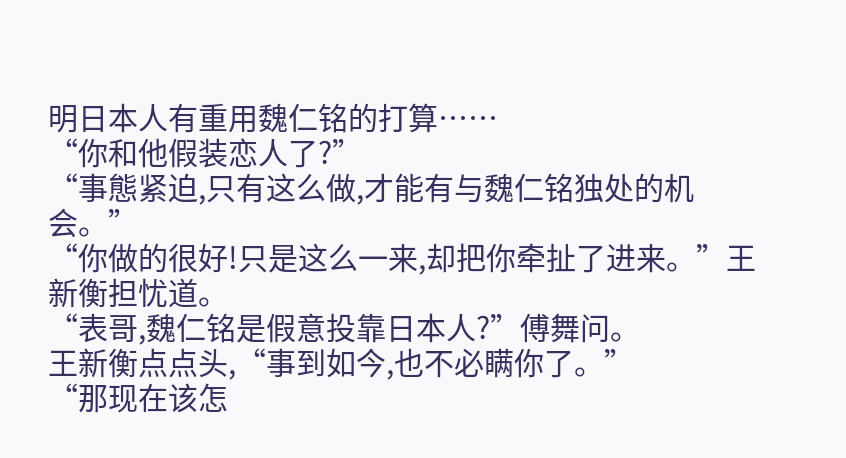明日本人有重用魏仁铭的打算……
“你和他假装恋人了?”
“事態紧迫,只有这么做,才能有与魏仁铭独处的机会。”
“你做的很好!只是这么一来,却把你牵扯了进来。”王新衡担忧道。
“表哥,魏仁铭是假意投靠日本人?”傅舞问。
王新衡点点头,“事到如今,也不必瞒你了。”
“那现在该怎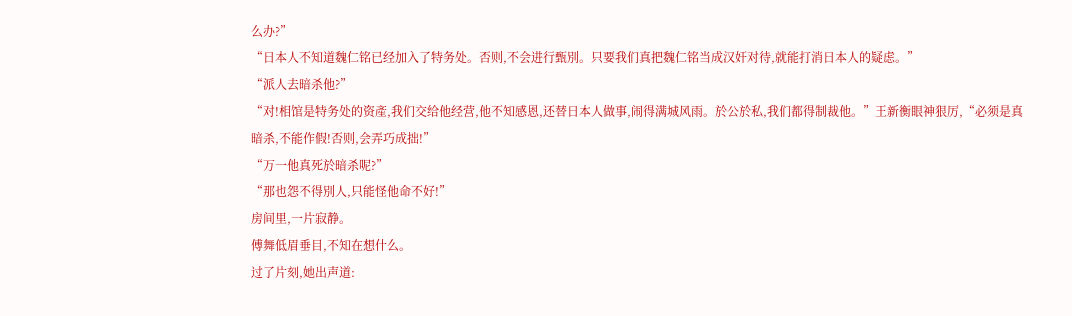么办?”
“日本人不知道魏仁铭已经加入了特务处。否则,不会进行甄別。只要我们真把魏仁铭当成汉奸对待,就能打消日本人的疑虑。”
“派人去暗杀他?”
“对!相馆是特务处的资產,我们交给他经营,他不知感恩,还替日本人做事,闹得满城风雨。於公於私,我们都得制裁他。”王新衡眼神狠厉,“必须是真暗杀,不能作假!否则,会弄巧成拙!”
“万一他真死於暗杀呢?”
“那也怨不得別人,只能怪他命不好!”
房间里,一片寂静。
傅舞低眉垂目,不知在想什么。
过了片刻,她出声道: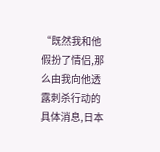“既然我和他假扮了情侣,那么由我向他透露刺杀行动的具体消息,日本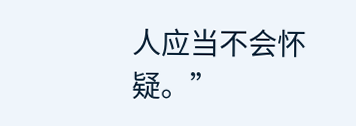人应当不会怀疑。”